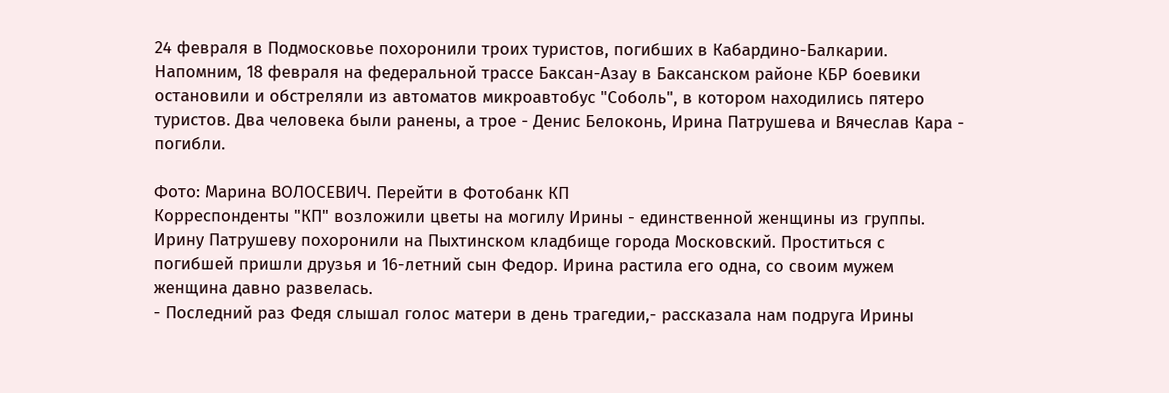24 февраля в Подмосковье похоронили троих туристов, погибших в Кабардино-Балкарии. Напомним, 18 февраля на федеральной трассе Баксан-Азау в Баксанском районе КБР боевики остановили и обстреляли из автоматов микроавтобус "Соболь", в котором находились пятеро туристов. Два человека были ранены, а трое - Денис Белоконь, Ирина Патрушева и Вячеслав Кара - погибли.

Фото: Марина ВОЛОСЕВИЧ. Перейти в Фотобанк КП
Корреспонденты "КП" возложили цветы на могилу Ирины - единственной женщины из группы. Ирину Патрушеву похоронили на Пыхтинском кладбище города Московский. Проститься с погибшей пришли друзья и 16-летний сын Федор. Ирина растила его одна, со своим мужем женщина давно развелась.
- Последний раз Федя слышал голос матери в день трагедии,- рассказала нам подруга Ирины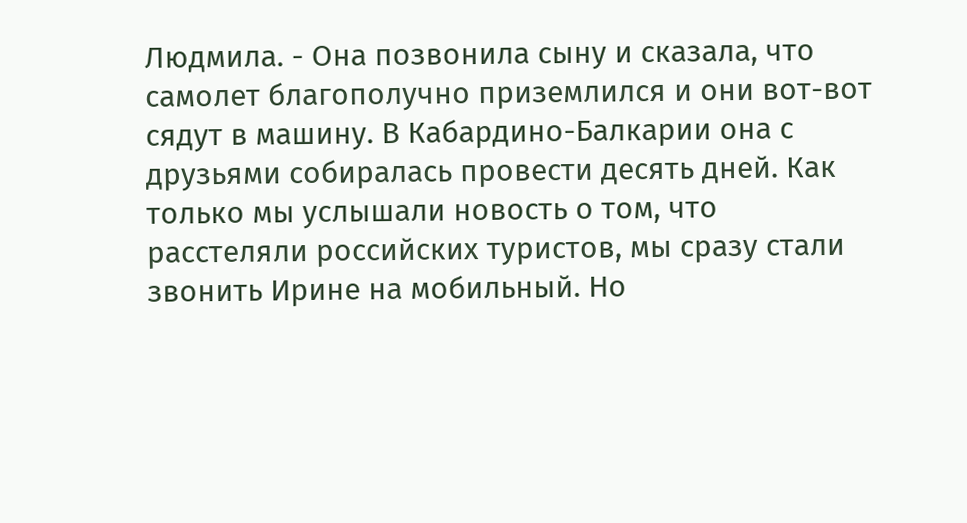Людмила. - Она позвонила сыну и сказала, что самолет благополучно приземлился и они вот-вот сядут в машину. В Кабардино-Балкарии она с друзьями собиралась провести десять дней. Как только мы услышали новость о том, что расстеляли российских туристов, мы сразу стали звонить Ирине на мобильный. Но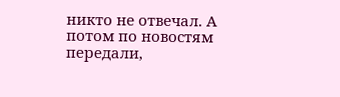никто не отвечал. А потом по новостям передали,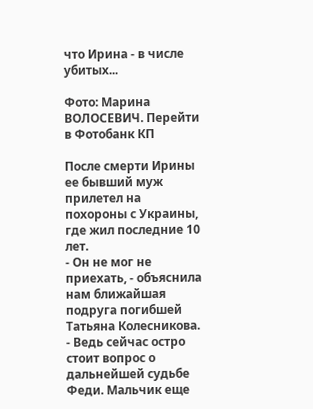что Ирина - в числе убитых...

Фото: Марина ВОЛОСЕВИЧ. Перейти в Фотобанк КП

После смерти Ирины ее бывший муж прилетел на похороны с Украины, где жил последние 10 лет.
- Он не мог не приехать, - объяснила нам ближайшая подруга погибшей Татьяна Колесникова. - Ведь сейчас остро стоит вопрос о дальнейшей судьбе Феди. Мальчик еще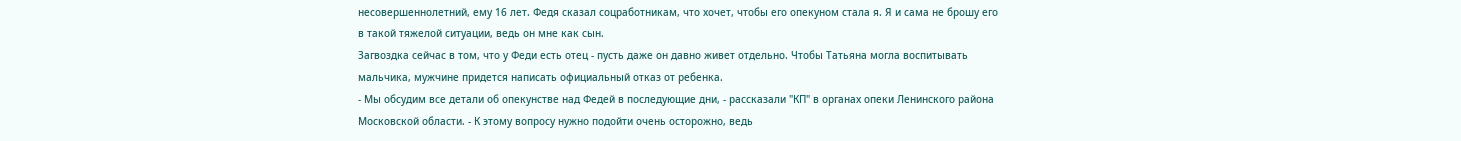несовершеннолетний, ему 16 лет. Федя сказал соцработникам, что хочет, чтобы его опекуном стала я. Я и сама не брошу его в такой тяжелой ситуации, ведь он мне как сын.
Загвоздка сейчас в том, что у Феди есть отец - пусть даже он давно живет отдельно. Чтобы Татьяна могла воспитывать мальчика, мужчине придется написать официальный отказ от ребенка.
- Мы обсудим все детали об опекунстве над Федей в последующие дни, - рассказали "КП" в органах опеки Ленинского района Московской области. - К этому вопросу нужно подойти очень осторожно, ведь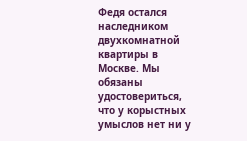Федя остался наследником двухкомнатной квартиры в Москве. Мы обязаны удостовериться, что у корыстных умыслов нет ни у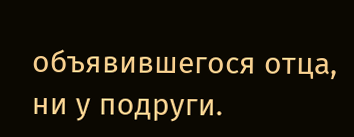объявившегося отца, ни у подруги.